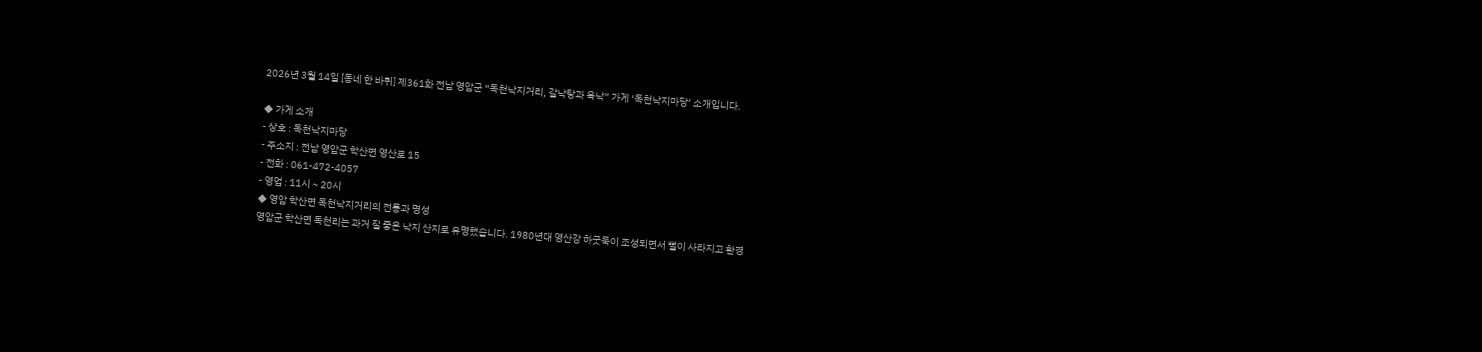2026년 3월 14일 [동네 한 바퀴] 제361화 전남 영암군 “독천낙지거리, 갈낙탕과 육낙” 가게 ‘독천낙지마당’ 소개입니다.

◆ 가게 소개
- 상호 : 독천낙지마당
- 주소지 : 전남 영암군 학산면 영산로 15
- 전화 : 061-472-4057
- 영업 : 11시 ~ 20시
◆ 영암 학산면 독천낙지거리의 전통과 명성
영암군 학산면 독천리는 과거 질 좋은 낙지 산지로 유명했습니다. 1980년대 영산강 하굿둑이 조성되면서 뻘이 사라지고 환경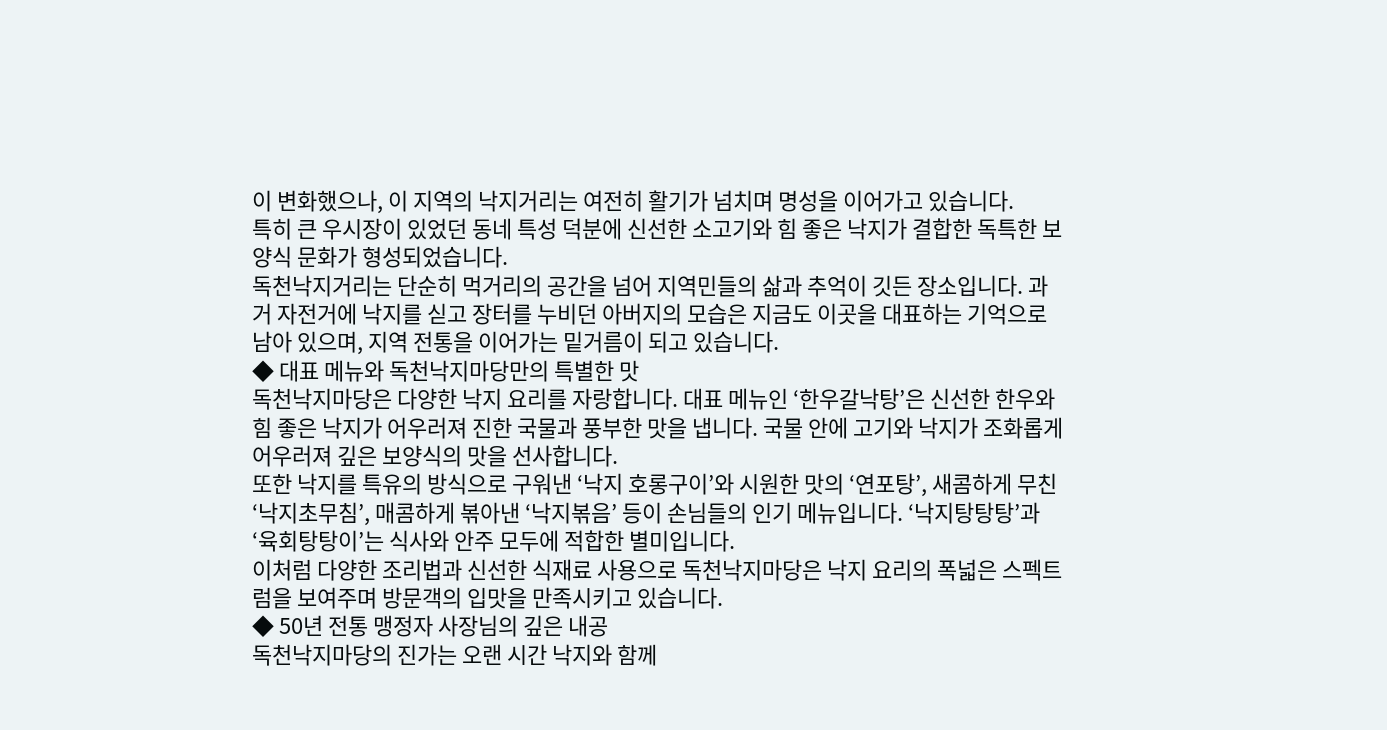이 변화했으나, 이 지역의 낙지거리는 여전히 활기가 넘치며 명성을 이어가고 있습니다.
특히 큰 우시장이 있었던 동네 특성 덕분에 신선한 소고기와 힘 좋은 낙지가 결합한 독특한 보양식 문화가 형성되었습니다.
독천낙지거리는 단순히 먹거리의 공간을 넘어 지역민들의 삶과 추억이 깃든 장소입니다. 과거 자전거에 낙지를 싣고 장터를 누비던 아버지의 모습은 지금도 이곳을 대표하는 기억으로 남아 있으며, 지역 전통을 이어가는 밑거름이 되고 있습니다.
◆ 대표 메뉴와 독천낙지마당만의 특별한 맛
독천낙지마당은 다양한 낙지 요리를 자랑합니다. 대표 메뉴인 ‘한우갈낙탕’은 신선한 한우와 힘 좋은 낙지가 어우러져 진한 국물과 풍부한 맛을 냅니다. 국물 안에 고기와 낙지가 조화롭게 어우러져 깊은 보양식의 맛을 선사합니다.
또한 낙지를 특유의 방식으로 구워낸 ‘낙지 호롱구이’와 시원한 맛의 ‘연포탕’, 새콤하게 무친 ‘낙지초무침’, 매콤하게 볶아낸 ‘낙지볶음’ 등이 손님들의 인기 메뉴입니다. ‘낙지탕탕탕’과 ‘육회탕탕이’는 식사와 안주 모두에 적합한 별미입니다.
이처럼 다양한 조리법과 신선한 식재료 사용으로 독천낙지마당은 낙지 요리의 폭넓은 스펙트럼을 보여주며 방문객의 입맛을 만족시키고 있습니다.
◆ 50년 전통 맹정자 사장님의 깊은 내공
독천낙지마당의 진가는 오랜 시간 낙지와 함께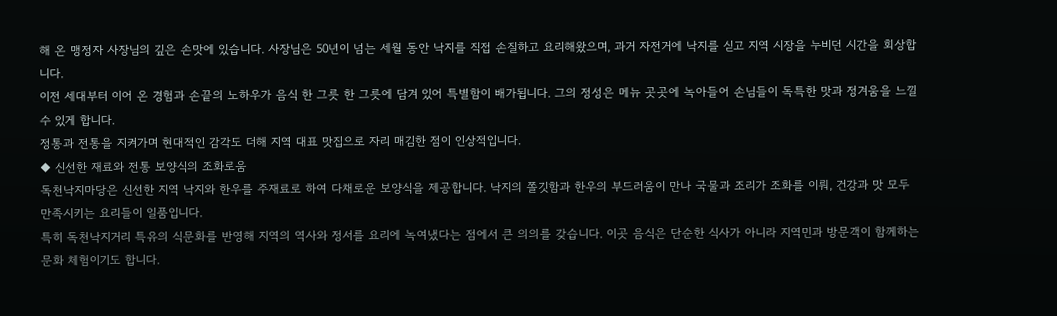해 온 맹정자 사장님의 깊은 손맛에 있습니다. 사장님은 50년이 넘는 세월 동안 낙지를 직접 손질하고 요리해왔으며, 과거 자전거에 낙지를 싣고 지역 시장을 누비던 시간을 회상합니다.
이전 세대부터 이어 온 경험과 손끝의 노하우가 음식 한 그릇 한 그릇에 담겨 있어 특별함이 배가됩니다. 그의 정성은 메뉴 곳곳에 녹아들어 손님들이 독특한 맛과 정겨움을 느낄 수 있게 합니다.
정통과 전통을 지켜가며 현대적인 감각도 더해 지역 대표 맛집으로 자리 매김한 점이 인상적입니다.
◆ 신선한 재료와 전통 보양식의 조화로움
독천낙지마당은 신선한 지역 낙지와 한우를 주재료로 하여 다채로운 보양식을 제공합니다. 낙지의 쫄깃함과 한우의 부드러움이 만나 국물과 조리가 조화를 이뤄, 건강과 맛 모두 만족시키는 요리들이 일품입니다.
특히 독천낙지거리 특유의 식문화를 반영해 지역의 역사와 정서를 요리에 녹여냈다는 점에서 큰 의의를 갖습니다. 이곳 음식은 단순한 식사가 아니라 지역민과 방문객이 함께하는 문화 체험이기도 합니다.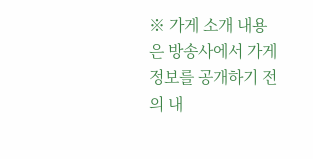※ 가게 소개 내용은 방송사에서 가게 정보를 공개하기 전의 내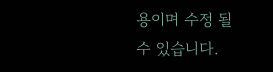용이며 수정 될 수 있습니다.